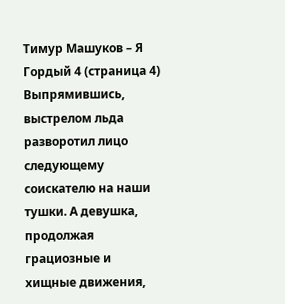Тимур Машуков – Я Гордый 4 (страница 4)
Выпрямившись, выстрелом льда разворотил лицо следующему соискателю на наши тушки. А девушка, продолжая грациозные и хищные движения,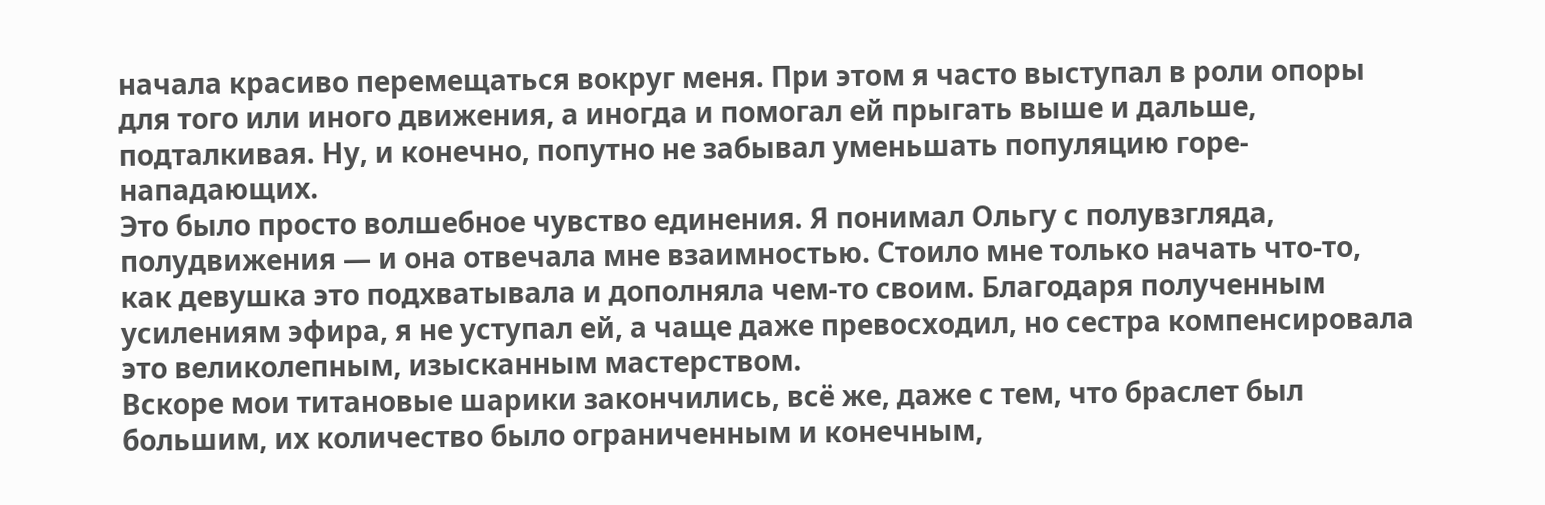начала красиво перемещаться вокруг меня. При этом я часто выступал в роли опоры для того или иного движения, а иногда и помогал ей прыгать выше и дальше, подталкивая. Ну, и конечно, попутно не забывал уменьшать популяцию горе-нападающих.
Это было просто волшебное чувство единения. Я понимал Ольгу с полувзгляда, полудвижения — и она отвечала мне взаимностью. Стоило мне только начать что-то, как девушка это подхватывала и дополняла чем-то своим. Благодаря полученным усилениям эфира, я не уступал ей, а чаще даже превосходил, но сестра компенсировала это великолепным, изысканным мастерством.
Вскоре мои титановые шарики закончились, всё же, даже с тем, что браслет был большим, их количество было ограниченным и конечным,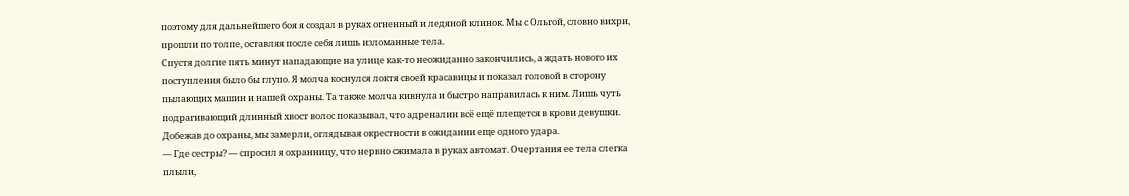поэтому для дальнейшего боя я создал в руках огненный и ледяной клинок. Мы с Ольгой, словно вихри, прошли по толпе, оставляя после себя лишь изломанные тела.
Спустя долгие пять минут нападающие на улице как-то неожиданно закончились, а ждать нового их поступления было бы глупо. Я молча коснулся локтя своей красавицы и показал головой в сторону пылающих машин и нашей охраны. Та также молча кивнула и быстро направилась к ним. Лишь чуть подрагивающий длинный хвост волос показывал, что адреналин всё ещё плещется в крови девушки.
Добежав до охраны, мы замерли, оглядывая окрестности в ожидании еще одного удара.
— Где сестры? — спросил я охранницу, что нервно сжимала в руках автомат. Очертания ее тела слегка плыли,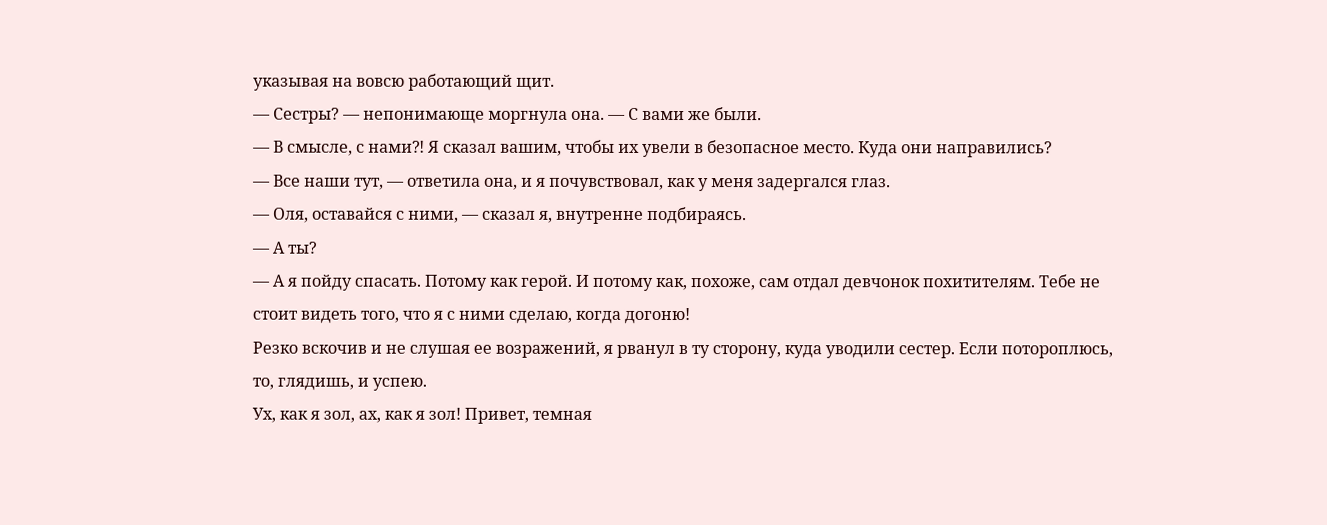указывая на вовсю работающий щит.
— Сестры? — непонимающе моргнула она. — С вами же были.
— В смысле, с нами⁈ Я сказал вашим, чтобы их увели в безопасное место. Куда они направились?
— Все наши тут, — ответила она, и я почувствовал, как у меня задергался глаз.
— Оля, оставайся с ними, — сказал я, внутренне подбираясь.
— А ты?
— А я пойду спасать. Потому как герой. И потому как, похоже, сам отдал девчонок похитителям. Тебе не стоит видеть того, что я с ними сделаю, когда догоню!
Резко вскочив и не слушая ее возражений, я рванул в ту сторону, куда уводили сестер. Если потороплюсь, то, глядишь, и успею.
Ух, как я зол, ах, как я зол! Привет, темная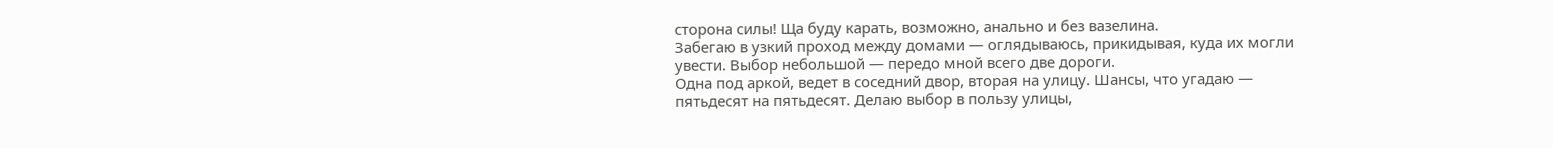сторона силы! Ща буду карать, возможно, анально и без вазелина.
Забегаю в узкий проход между домами — оглядываюсь, прикидывая, куда их могли увести. Выбор небольшой — передо мной всего две дороги.
Одна под аркой, ведет в соседний двор, вторая на улицу. Шансы, что угадаю — пятьдесят на пятьдесят. Делаю выбор в пользу улицы,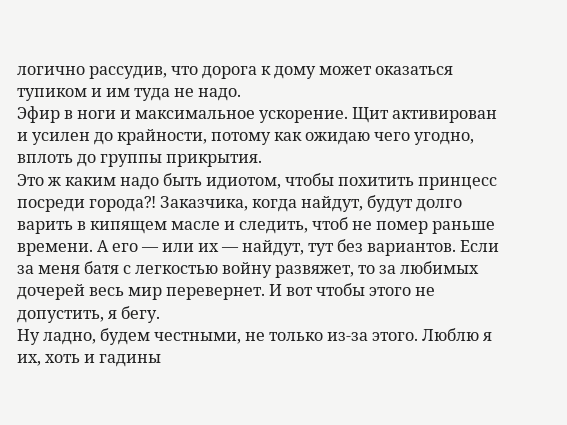логично рассудив, что дорога к дому может оказаться тупиком и им туда не надо.
Эфир в ноги и максимальное ускорение. Щит активирован и усилен до крайности, потому как ожидаю чего угодно, вплоть до группы прикрытия.
Это ж каким надо быть идиотом, чтобы похитить принцесс посреди города⁈ Заказчика, когда найдут, будут долго варить в кипящем масле и следить, чтоб не помер раньше времени. А его — или их — найдут, тут без вариантов. Если за меня батя с легкостью войну развяжет, то за любимых дочерей весь мир перевернет. И вот чтобы этого не допустить, я бегу.
Ну ладно, будем честными, не только из-за этого. Люблю я их, хоть и гадины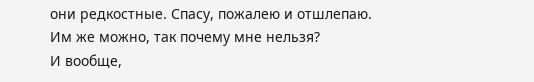они редкостные. Спасу, пожалею и отшлепаю. Им же можно, так почему мне нельзя?
И вообще,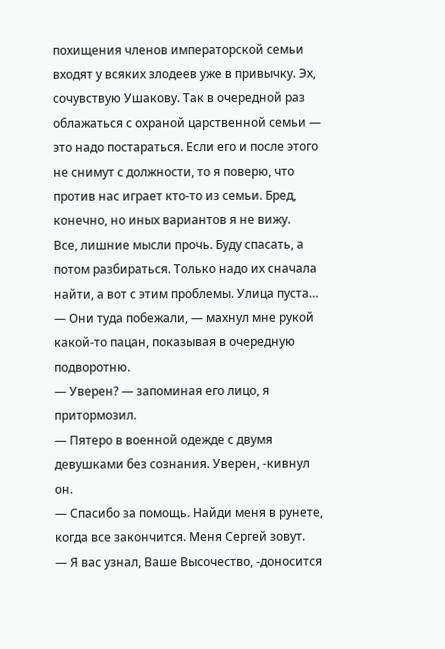похищения членов императорской семьи входят у всяких злодеев уже в привычку. Эх, сочувствую Ушакову. Так в очередной раз облажаться с охраной царственной семьи — это надо постараться. Если его и после этого не снимут с должности, то я поверю, что против нас играет кто-то из семьи. Бред, конечно, но иных вариантов я не вижу.
Все, лишние мысли прочь. Буду спасать, а потом разбираться. Только надо их сначала найти, а вот с этим проблемы. Улица пуста…
— Они туда побежали, — махнул мне рукой какой-то пацан, показывая в очередную подворотню.
— Уверен? — запоминая его лицо, я притормозил.
— Пятеро в военной одежде с двумя девушками без сознания. Уверен, -кивнул он.
— Спасибо за помощь. Найди меня в рунете, когда все закончится. Меня Сергей зовут.
— Я вас узнал, Ваше Высочество, -доносится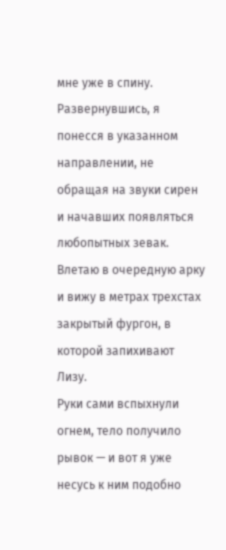мне уже в спину.
Развернувшись, я понесся в указанном направлении, не обращая на звуки сирен и начавших появляться любопытных зевак. Влетаю в очередную арку и вижу в метрах трехстах закрытый фургон, в которой запихивают Лизу.
Руки сами вспыхнули огнем, тело получило рывок — и вот я уже несусь к ним подобно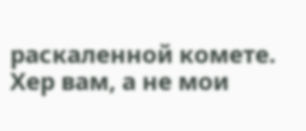раскаленной комете. Хер вам, а не мои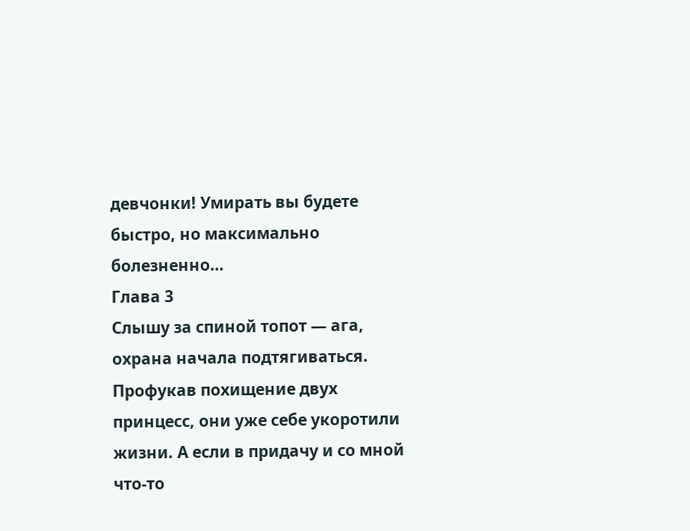девчонки! Умирать вы будете быстро, но максимально болезненно…
Глава 3
Слышу за спиной топот — ага, охрана начала подтягиваться. Профукав похищение двух принцесс, они уже себе укоротили жизни. А если в придачу и со мной что-то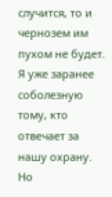случится, то и чернозем им пухом не будет. Я уже заранее соболезную тому, кто отвечает за нашу охрану. Но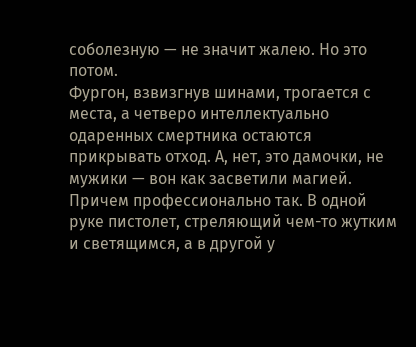соболезную — не значит жалею. Но это потом.
Фургон, взвизгнув шинами, трогается с места, а четверо интеллектуально одаренных смертника остаются прикрывать отход. А, нет, это дамочки, не мужики — вон как засветили магией. Причем профессионально так. В одной руке пистолет, стреляющий чем-то жутким и светящимся, а в другой у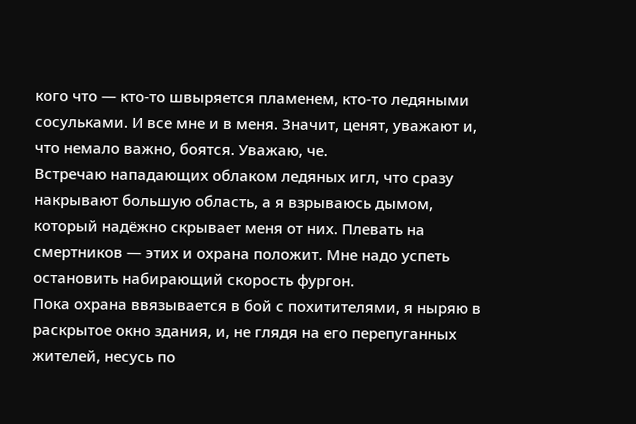кого что — кто-то швыряется пламенем, кто-то ледяными сосульками. И все мне и в меня. Значит, ценят, уважают и, что немало важно, боятся. Уважаю, че.
Встречаю нападающих облаком ледяных игл, что сразу накрывают большую область, а я взрываюсь дымом, который надёжно скрывает меня от них. Плевать на смертников — этих и охрана положит. Мне надо успеть остановить набирающий скорость фургон.
Пока охрана ввязывается в бой с похитителями, я ныряю в раскрытое окно здания, и, не глядя на его перепуганных жителей, несусь по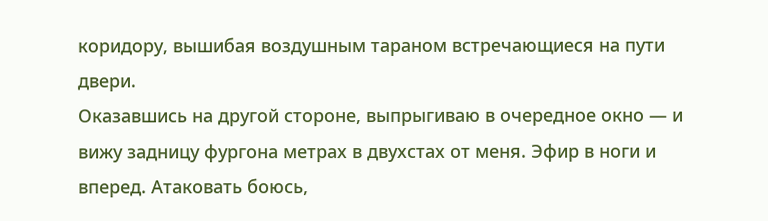коридору, вышибая воздушным тараном встречающиеся на пути двери.
Оказавшись на другой стороне, выпрыгиваю в очередное окно — и вижу задницу фургона метрах в двухстах от меня. Эфир в ноги и вперед. Атаковать боюсь,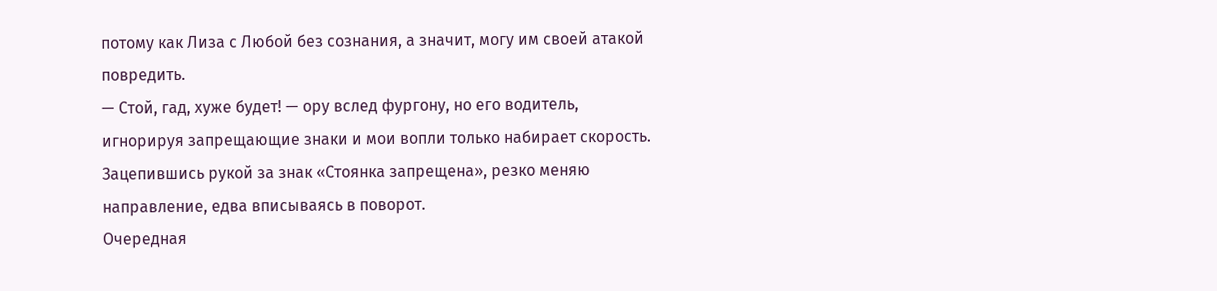потому как Лиза с Любой без сознания, а значит, могу им своей атакой повредить.
— Стой, гад, хуже будет! — ору вслед фургону, но его водитель, игнорируя запрещающие знаки и мои вопли только набирает скорость.
Зацепившись рукой за знак «Стоянка запрещена», резко меняю направление, едва вписываясь в поворот.
Очередная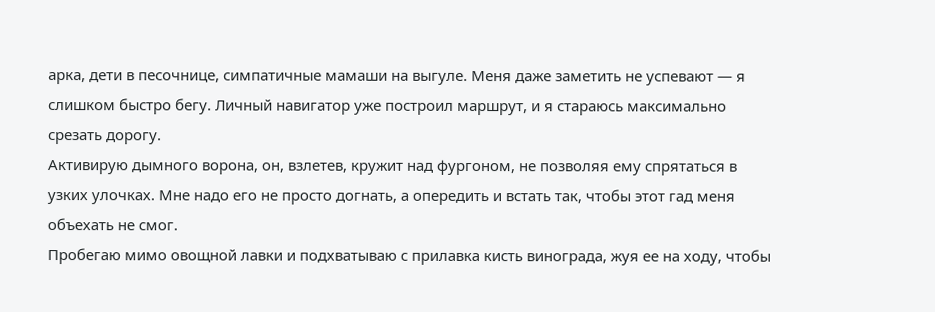арка, дети в песочнице, симпатичные мамаши на выгуле. Меня даже заметить не успевают — я слишком быстро бегу. Личный навигатор уже построил маршрут, и я стараюсь максимально срезать дорогу.
Активирую дымного ворона, он, взлетев, кружит над фургоном, не позволяя ему спрятаться в узких улочках. Мне надо его не просто догнать, а опередить и встать так, чтобы этот гад меня объехать не смог.
Пробегаю мимо овощной лавки и подхватываю с прилавка кисть винограда, жуя ее на ходу, чтобы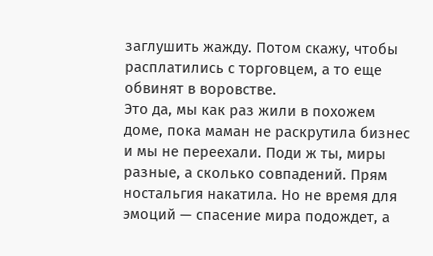заглушить жажду. Потом скажу, чтобы расплатились с торговцем, а то еще обвинят в воровстве.
Это да, мы как раз жили в похожем доме, пока маман не раскрутила бизнес и мы не переехали. Поди ж ты, миры разные, а сколько совпадений. Прям ностальгия накатила. Но не время для эмоций — спасение мира подождет, а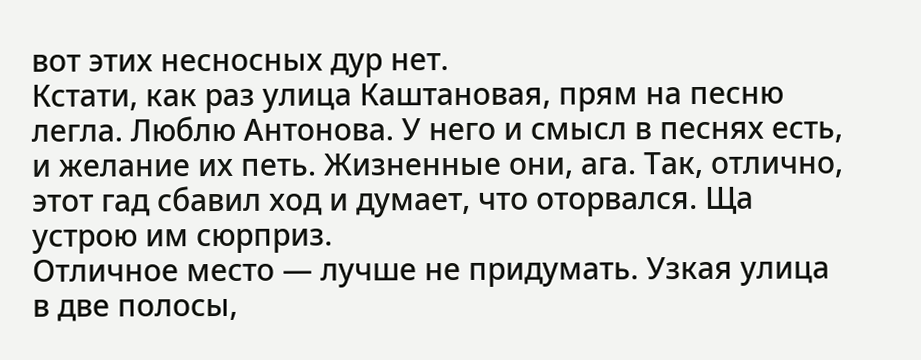вот этих несносных дур нет.
Кстати, как раз улица Каштановая, прям на песню легла. Люблю Антонова. У него и смысл в песнях есть, и желание их петь. Жизненные они, ага. Так, отлично, этот гад сбавил ход и думает, что оторвался. Ща устрою им сюрприз.
Отличное место — лучше не придумать. Узкая улица в две полосы,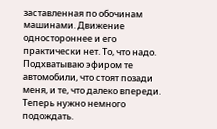заставленная по обочинам машинами. Движение одностороннее и его практически нет. То, что надо.
Подхватываю эфиром те автомобили, что стоят позади меня, и те, что далеко впереди. Теперь нужно немного подождать.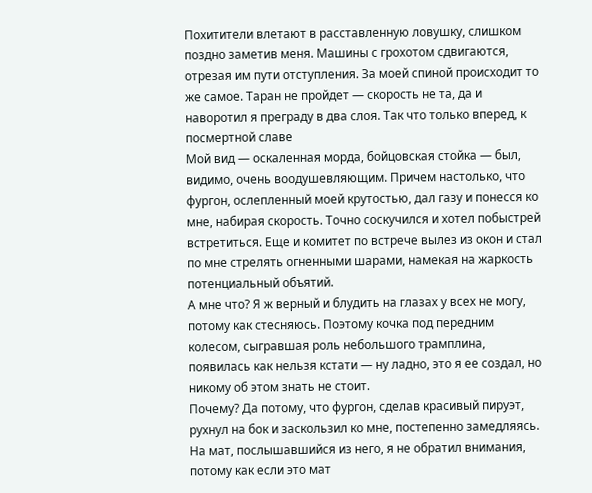Похитители влетают в расставленную ловушку, слишком поздно заметив меня. Машины с грохотом сдвигаются, отрезая им пути отступления. За моей спиной происходит то же самое. Таран не пройдет — скорость не та, да и наворотил я преграду в два слоя. Так что только вперед, к посмертной славе
Мой вид — оскаленная морда, бойцовская стойка — был, видимо, очень воодушевляющим. Причем настолько, что фургон, ослепленный моей крутостью, дал газу и понесся ко мне, набирая скорость. Точно соскучился и хотел побыстрей встретиться. Еще и комитет по встрече вылез из окон и стал по мне стрелять огненными шарами, намекая на жаркость потенциальный объятий.
А мне что? Я ж верный и блудить на глазах у всех не могу, потому как стесняюсь. Поэтому кочка под передним колесом, сыгравшая роль небольшого трамплина, появилась как нельзя кстати — ну ладно, это я ее создал, но никому об этом знать не стоит.
Почему? Да потому, что фургон, сделав красивый пируэт, рухнул на бок и заскользил ко мне, постепенно замедляясь. На мат, послышавшийся из него, я не обратил внимания, потому как если это мат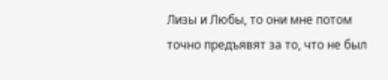Лизы и Любы, то они мне потом точно предъявят за то, что не был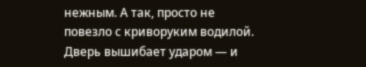нежным. А так, просто не повезло с криворуким водилой.
Дверь вышибает ударом — и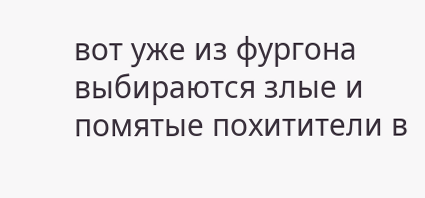вот уже из фургона выбираются злые и помятые похитители в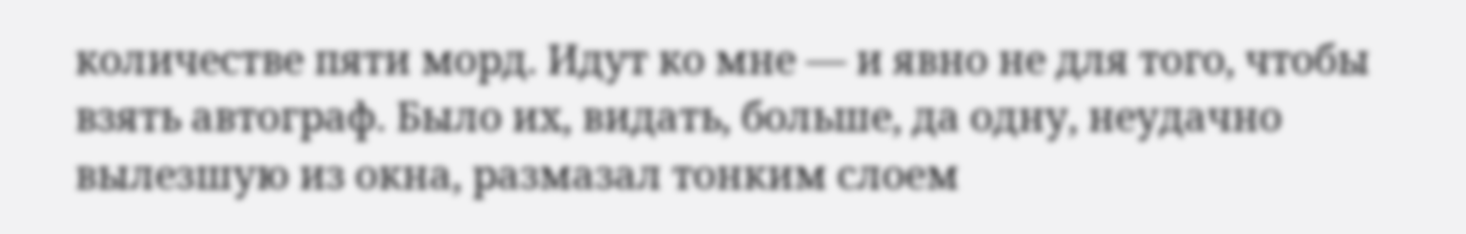количестве пяти морд. Идут ко мне — и явно не для того, чтобы взять автограф. Было их, видать, больше, да одну, неудачно вылезшую из окна, размазал тонким слоем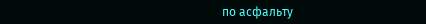по асфальту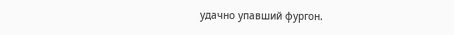удачно упавший фургон.